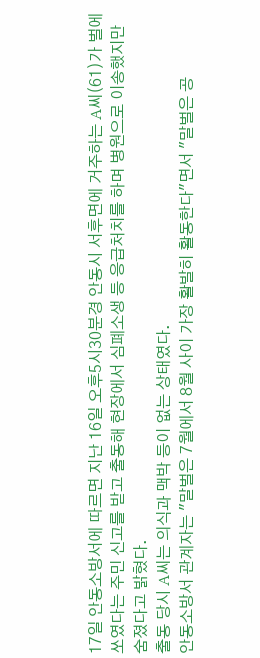17일 안동소방서에 따르면 지난 16일 오후5시30분경 안동시 서후면에 거주하는 A씨(61)가 벌에 쏘였다는 주민 신고를 받고 출동해 현장에서 심폐소생 등 응급처치를 하며 병원으로 이송했지만 숨졌다고 밝혔다.
출동 당시 A씨는 의식과 맥박 등이 없는 상태였다.
안동소방서 관계자는 "말벌은 7월에서 8월 사이 가장 활발히 활동한다"면서 "말벌은 공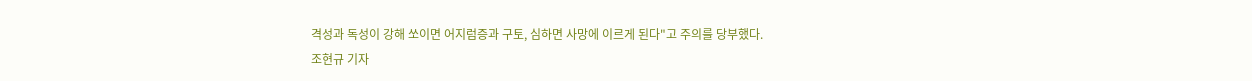격성과 독성이 강해 쏘이면 어지럼증과 구토, 심하면 사망에 이르게 된다"고 주의를 당부했다.
조현규 기자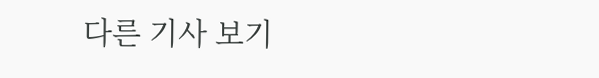다른 기사 보기